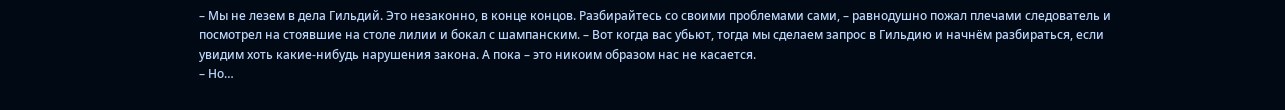– Мы не лезем в дела Гильдий. Это незаконно, в конце концов. Разбирайтесь со своими проблемами сами, – равнодушно пожал плечами следователь и посмотрел на стоявшие на столе лилии и бокал с шампанским. – Вот когда вас убьют, тогда мы сделаем запрос в Гильдию и начнём разбираться, если увидим хоть какие-нибудь нарушения закона. А пока – это никоим образом нас не касается.
– Но…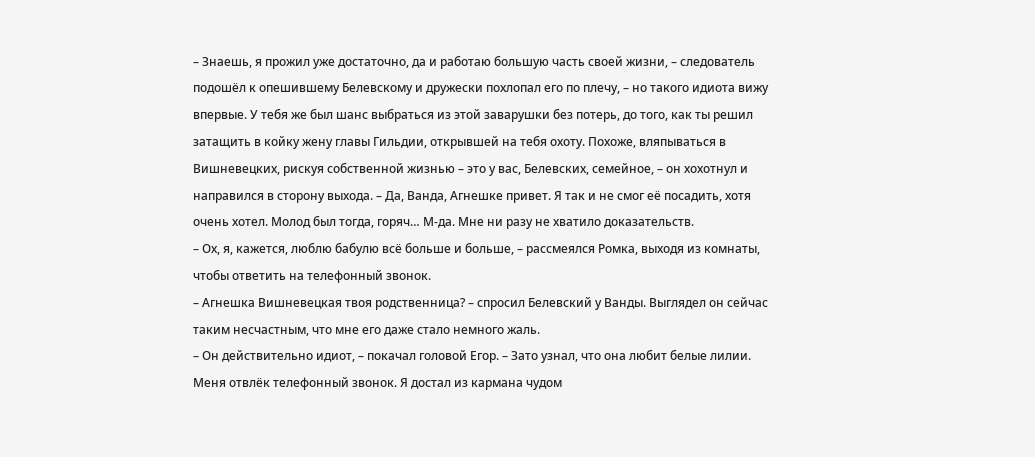– Знаешь, я прожил уже достаточно, да и работаю большую часть своей жизни, – следователь подошёл к опешившему Белевскому и дружески похлопал его по плечу, – но такого идиота вижу впервые. У тебя же был шанс выбраться из этой заварушки без потерь, до того, как ты решил затащить в койку жену главы Гильдии, открывшей на тебя охоту. Похоже, вляпываться в Вишневецких, рискуя собственной жизнью – это у вас, Белевских, семейное, – он хохотнул и направился в сторону выхода. – Да, Ванда, Агнешке привет. Я так и не смог её посадить, хотя очень хотел. Молод был тогда, горяч… М-да. Мне ни разу не хватило доказательств.
– Ох, я, кажется, люблю бабулю всё больше и больше, – рассмеялся Ромка, выходя из комнаты, чтобы ответить на телефонный звонок.
– Агнешка Вишневецкая твоя родственница? – спросил Белевский у Ванды. Выглядел он сейчас таким несчастным, что мне его даже стало немного жаль.
– Он действительно идиот, – покачал головой Егор. – Зато узнал, что она любит белые лилии.
Меня отвлёк телефонный звонок. Я достал из кармана чудом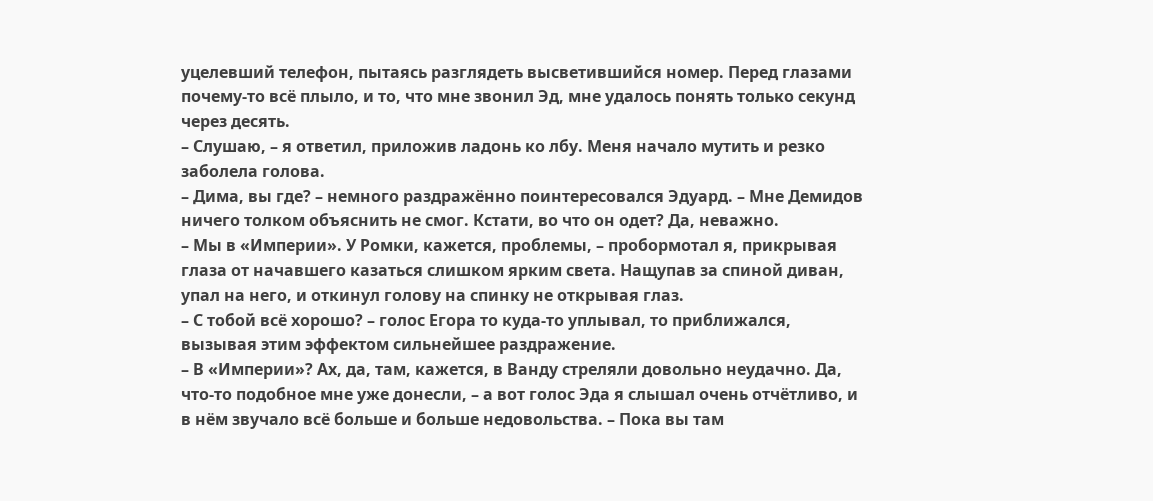уцелевший телефон, пытаясь разглядеть высветившийся номер. Перед глазами почему-то всё плыло, и то, что мне звонил Эд, мне удалось понять только секунд через десять.
– Слушаю, – я ответил, приложив ладонь ко лбу. Меня начало мутить и резко заболела голова.
– Дима, вы где? – немного раздражённо поинтересовался Эдуард. – Мне Демидов ничего толком объяснить не смог. Кстати, во что он одет? Да, неважно.
– Мы в «Империи». У Ромки, кажется, проблемы, – пробормотал я, прикрывая глаза от начавшего казаться слишком ярким света. Нащупав за спиной диван, упал на него, и откинул голову на спинку не открывая глаз.
– С тобой всё хорошо? – голос Егора то куда-то уплывал, то приближался, вызывая этим эффектом сильнейшее раздражение.
– В «Империи»? Ах, да, там, кажется, в Ванду стреляли довольно неудачно. Да, что-то подобное мне уже донесли, – а вот голос Эда я слышал очень отчётливо, и в нём звучало всё больше и больше недовольства. – Пока вы там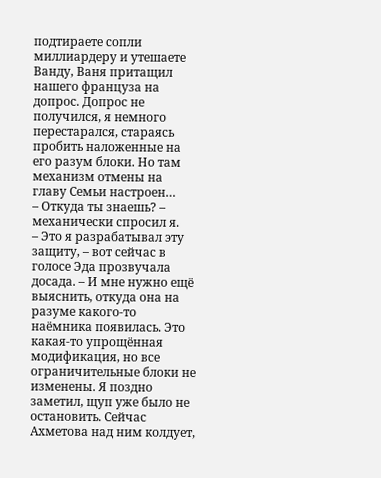подтираете сопли миллиардеру и утешаете Ванду, Ваня притащил нашего француза на допрос. Допрос не получился, я немного перестарался, стараясь пробить наложенные на его разум блоки. Но там механизм отмены на главу Семьи настроен…
– Откуда ты знаешь? – механически спросил я.
– Это я разрабатывал эту защиту, – вот сейчас в голосе Эда прозвучала досада. – И мне нужно ещё выяснить, откуда она на разуме какого-то наёмника появилась. Это какая-то упрощённая модификация, но все ограничительные блоки не изменены. Я поздно заметил, щуп уже было не остановить. Сейчас Ахметова над ним колдует,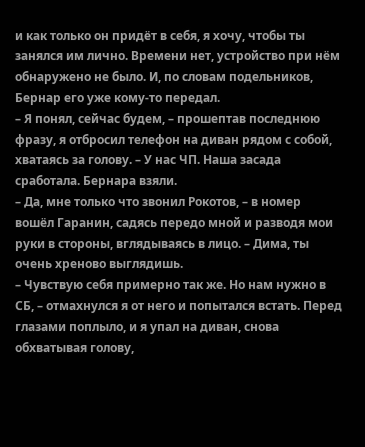и как только он придёт в себя, я хочу, чтобы ты занялся им лично. Времени нет, устройство при нём обнаружено не было. И, по словам подельников, Бернар его уже кому-то передал.
– Я понял, сейчас будем, – прошептав последнюю фразу, я отбросил телефон на диван рядом с собой, хватаясь за голову. – У нас ЧП. Наша засада сработала. Бернара взяли.
– Да, мне только что звонил Рокотов, – в номер вошёл Гаранин, садясь передо мной и разводя мои руки в стороны, вглядываясь в лицо. – Дима, ты очень хреново выглядишь.
– Чувствую себя примерно так же. Но нам нужно в СБ, – отмахнулся я от него и попытался встать. Перед глазами поплыло, и я упал на диван, снова обхватывая голову,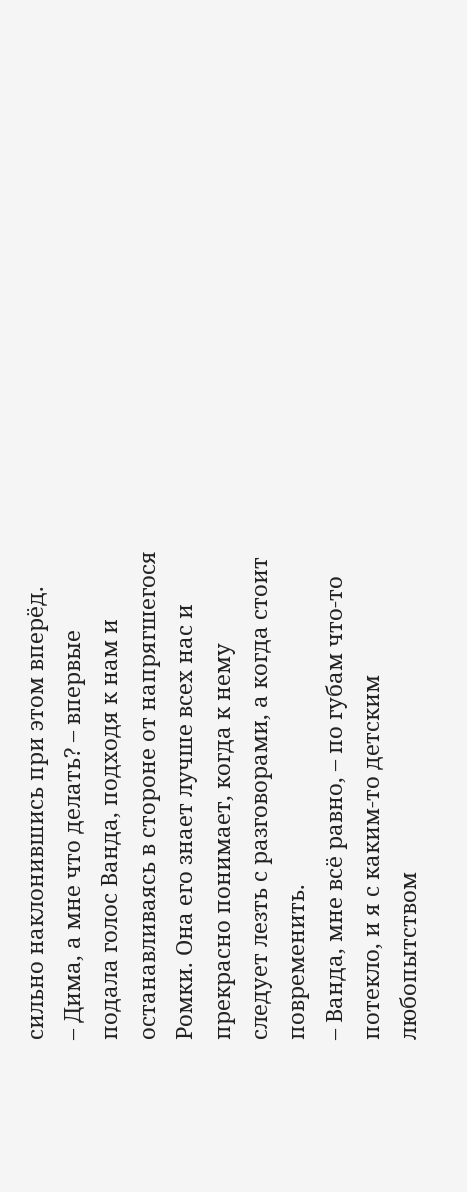сильно наклонившись при этом вперёд.
– Дима, а мне что делать? – впервые подала голос Ванда, подходя к нам и останавливаясь в стороне от напрягшегося Ромки. Она его знает лучше всех нас и прекрасно понимает, когда к нему следует лезть с разговорами, а когда стоит повременить.
– Ванда, мне всё равно, – по губам что-то потекло, и я с каким-то детским любопытством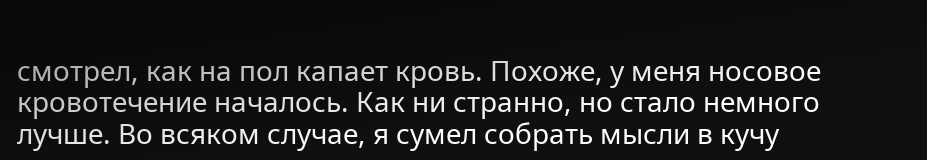смотрел, как на пол капает кровь. Похоже, у меня носовое кровотечение началось. Как ни странно, но стало немного лучше. Во всяком случае, я сумел собрать мысли в кучу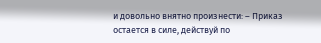и довольно внятно произнести: – Приказ остается в силе, действуй по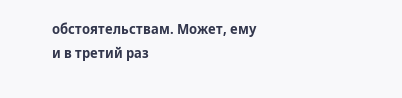обстоятельствам. Может, ему и в третий раз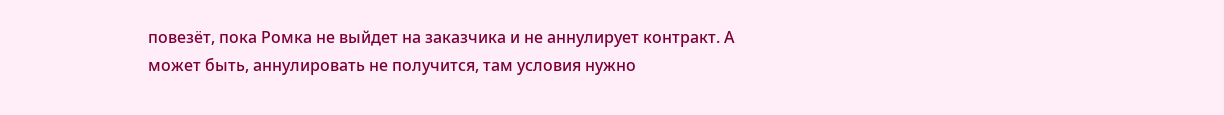повезёт, пока Ромка не выйдет на заказчика и не аннулирует контракт. А может быть, аннулировать не получится, там условия нужно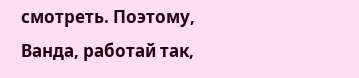смотреть. Поэтому, Ванда, работай так,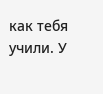как тебя учили. У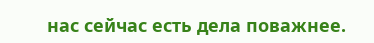нас сейчас есть дела поважнее.